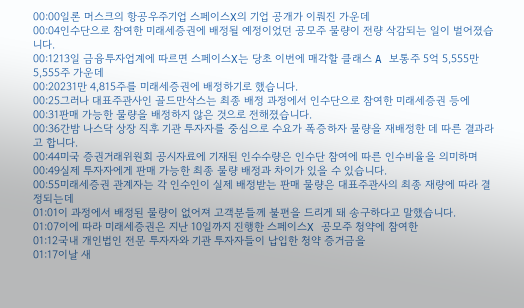00:00일론 머스크의 항공우주기업 스페이스X의 기업 공개가 이뤄진 가운데
00:04인수단으로 참여한 미래세증권에 배정될 예정이었던 공모주 물량이 전량 삭감되는 일이 벌어졌습니다.
00:1213일 금융투자업계에 따르면 스페이스X는 당초 이번에 매각할 클래스 A 보통주 5억 5,555만 5,555주 가운데
00:20231만 4,815주를 미래세증권에 배정하기로 했습니다.
00:25그러나 대표주관사인 골드만삭스는 최종 배정 과정에서 인수단으로 참여한 미래세증권 등에
00:31판매 가능한 물량을 배정하지 않은 것으로 전해졌습니다.
00:36간밤 나스닥 상장 직후 기관 투자자를 중심으로 수요가 폭증하자 물량을 재배정한 데 따른 결과라고 합니다.
00:44미국 증권거래위원회 공시자료에 기재된 인수수량은 인수단 참여에 따른 인수비율을 의미하며
00:49실제 투자자에게 판매 가능한 최종 물량 배정과 차이가 있을 수 있습니다.
00:55미래세증권 관계자는 각 인수인이 실제 배정받는 판매 물량은 대표주관사의 최종 재량에 따라 결정되는데
01:01이 과정에서 배정된 물량이 없어져 고객분들께 불편을 드리게 돼 송구하다고 말했습니다.
01:07이에 따라 미래세증권은 지난 10일까지 진행한 스페이스X 공모주 청약에 참여한
01:12국내 개인법인 전문 투자자와 기관 투자자들이 납입한 청약 증거금을
01:17이날 새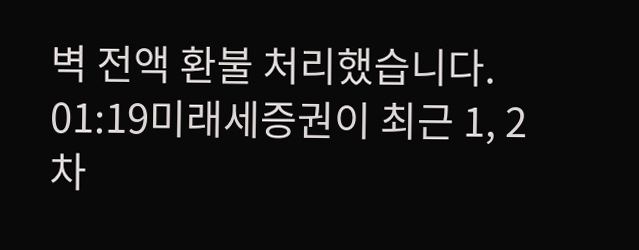벽 전액 환불 처리했습니다.
01:19미래세증권이 최근 1, 2차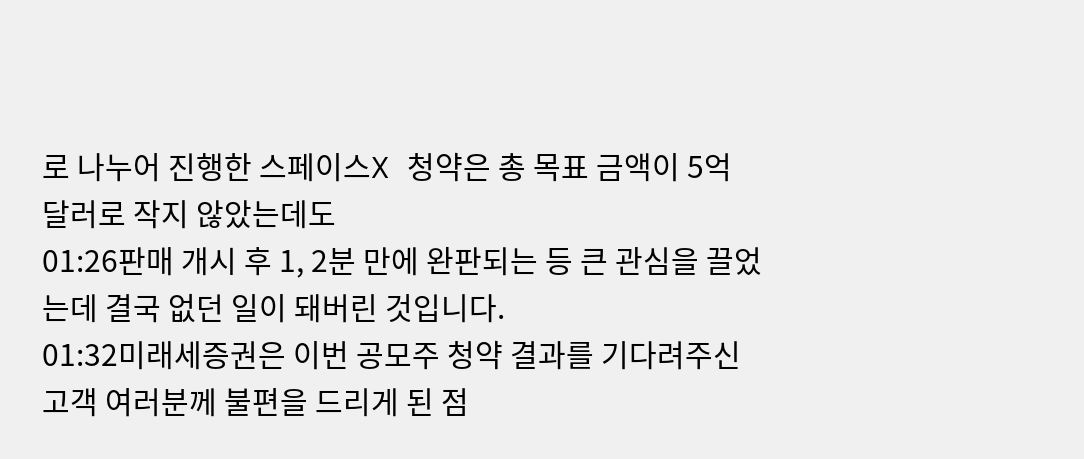로 나누어 진행한 스페이스X 청약은 총 목표 금액이 5억 달러로 작지 않았는데도
01:26판매 개시 후 1, 2분 만에 완판되는 등 큰 관심을 끌었는데 결국 없던 일이 돼버린 것입니다.
01:32미래세증권은 이번 공모주 청약 결과를 기다려주신 고객 여러분께 불편을 드리게 된 점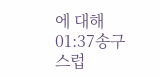에 대해
01:37송구스럽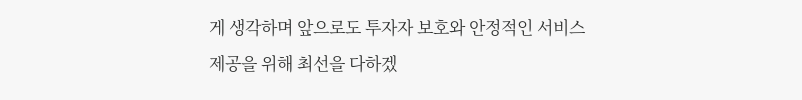게 생각하며 앞으로도 투자자 보호와 안정적인 서비스 제공을 위해 최선을 다하겠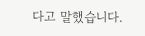다고 말했습니다.